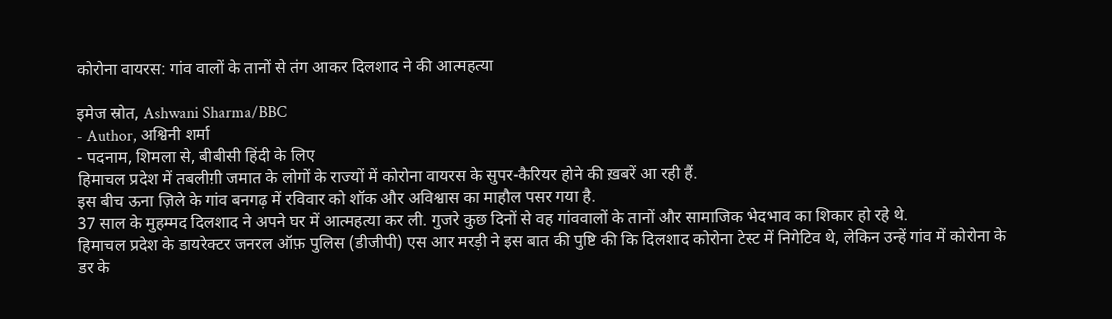कोरोना वायरस: गांव वालों के तानों से तंग आकर दिलशाद ने की आत्महत्या

इमेज स्रोत, Ashwani Sharma/BBC
- Author, अश्विनी शर्मा
- पदनाम, शिमला से, बीबीसी हिंदी के लिए
हिमाचल प्रदेश में तबलीग़ी जमात के लोगों के राज्यों में कोरोना वायरस के सुपर-कैरियर होने की ख़बरें आ रही हैं.
इस बीच ऊना ज़िले के गांव बनगढ़ में रविवार को शॉक और अविश्वास का माहौल पसर गया है.
37 साल के मुहम्मद दिलशाद ने अपने घर में आत्महत्या कर ली. गुजरे कुछ दिनों से वह गांववालों के तानों और सामाजिक भेदभाव का शिकार हो रहे थे.
हिमाचल प्रदेश के डायरेक्टर जनरल ऑफ़ पुलिस (डीजीपी) एस आर मरड़ी ने इस बात की पुष्टि की कि दिलशाद कोरोना टेस्ट में निगेटिव थे, लेकिन उन्हें गांव में कोरोना के डर के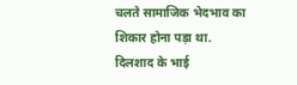चलते सामाजिक भेदभाव का शिकार होना पड़ा था.
दिलशाद के भाई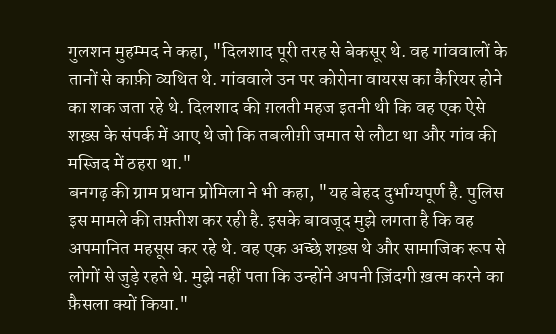गुलशन मुहम्मद ने कहा, "दिलशाद पूरी तरह से बेकसूर थे. वह गांववालों के तानों से काफ़ी व्यथित थे. गांववाले उन पर कोरोना वायरस का कैरियर होने का शक जता रहे थे. दिलशाद की ग़लती महज इतनी थी कि वह एक ऐसे शख़्स के संपर्क में आए थे जो कि तबलीग़ी जमात से लौटा था और गांव की मस्जिद में ठहरा था."
बनगढ़ की ग्राम प्रधान प्रोमिला ने भी कहा, "यह बेहद दुर्भाग्यपूर्ण है. पुलिस इस मामले की तफ़्तीश कर रही है. इसके बावजूद मुझे लगता है कि वह अपमानित महसूस कर रहे थे. वह एक अच्छे शख़्स थे और सामाजिक रूप से लोगों से जुड़े रहते थे. मुझे नहीं पता कि उन्होंने अपनी ज़िंदगी ख़त्म करने का फ़ैसला क्यों किया."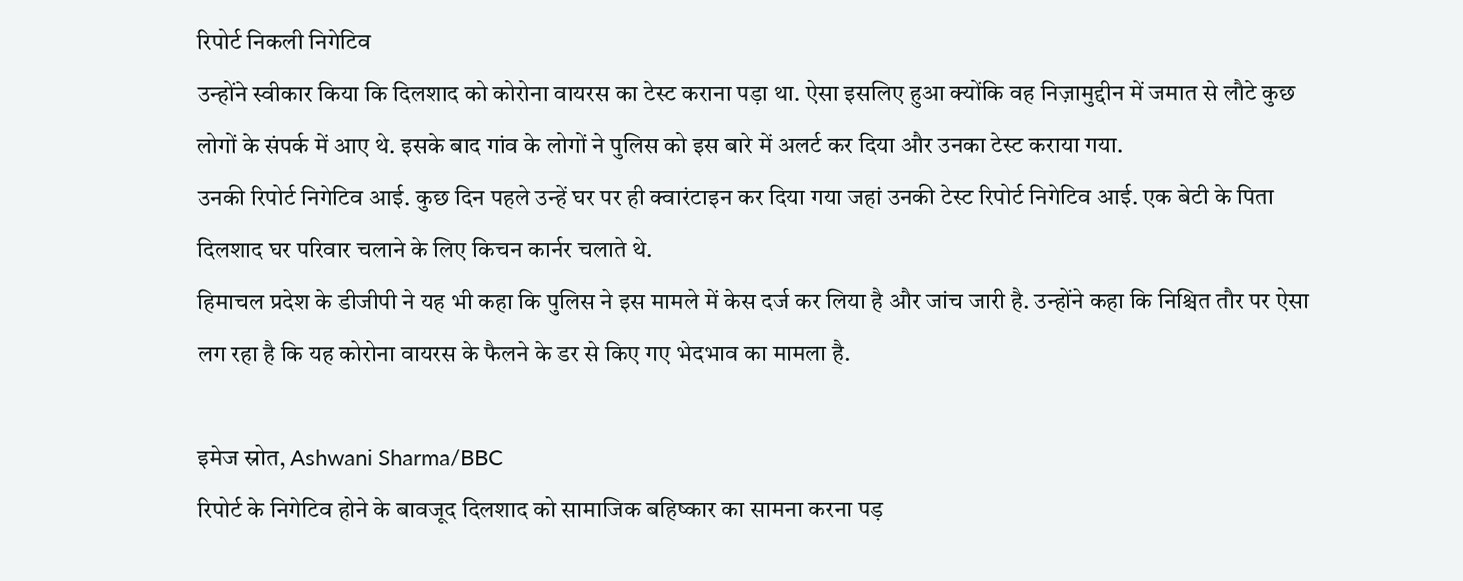रिपोर्ट निकली निगेटिव
उन्होंने स्वीकार किया कि दिलशाद को कोरोना वायरस का टेस्ट कराना पड़ा था. ऐसा इसलिए हुआ क्योंकि वह निज़ामुद्दीन में जमात से लौटे कुछ लोगों के संपर्क में आए थे. इसके बाद गांव के लोगों ने पुलिस को इस बारे में अलर्ट कर दिया और उनका टेस्ट कराया गया.
उनकी रिपोर्ट निगेटिव आई. कुछ दिन पहले उन्हें घर पर ही क्वारंटाइन कर दिया गया जहां उनकी टेस्ट रिपोर्ट निगेटिव आई. एक बेटी के पिता दिलशाद घर परिवार चलाने के लिए किचन कार्नर चलाते थे.
हिमाचल प्रदेश के डीजीपी ने यह भी कहा कि पुलिस ने इस मामले में केस दर्ज कर लिया है और जांच जारी है. उन्होंने कहा कि निश्चित तौर पर ऐसा लग रहा है कि यह कोरोना वायरस के फैलने के डर से किए गए भेदभाव का मामला है.

इमेज स्रोत, Ashwani Sharma/BBC
रिपोर्ट के निगेटिव होने के बावजूद दिलशाद को सामाजिक बहिष्कार का सामना करना पड़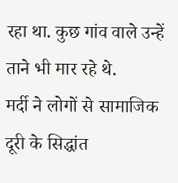रहा था. कुछ गांव वाले उन्हें ताने भी मार रहे थे.
मर्दी ने लोगों से सामाजिक दूरी के सिद्धांत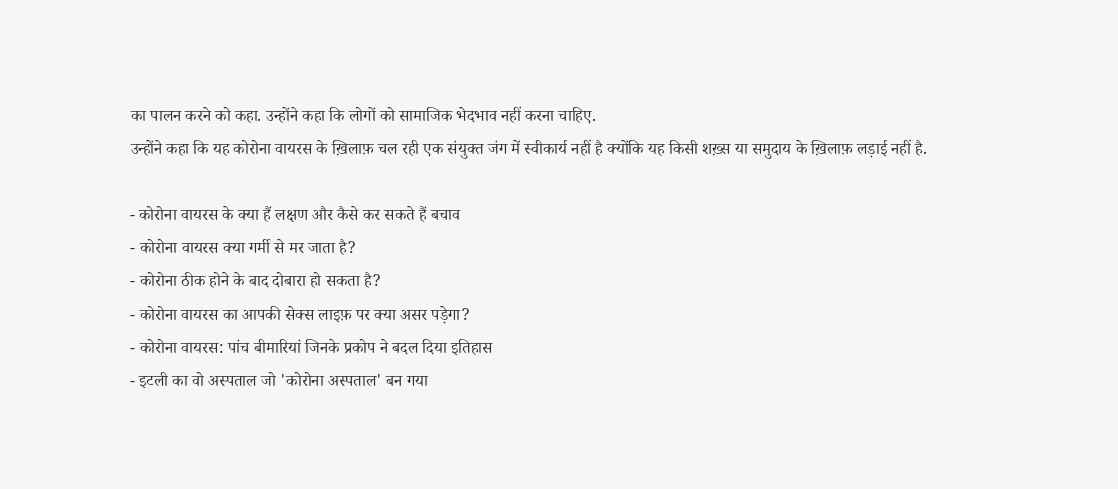का पालन करने को कहा. उन्होंने कहा कि लोगों को सामाजिक भेदभाव नहीं करना चाहिए.
उन्होंने कहा कि यह कोरोना वायरस के ख़िलाफ़ चल रही एक संयुक्त जंग में स्वीकार्य नहीं है क्योंकि यह किसी शख़्स या समुदाय के ख़िलाफ़ लड़ाई नहीं है.

- कोरोना वायरस के क्या हैं लक्षण और कैसे कर सकते हैं बचाव
- कोरोना वायरस क्या गर्मी से मर जाता है?
- कोरोना ठीक होने के बाद दोबारा हो सकता है?
- कोरोना वायरस का आपकी सेक्स लाइफ़ पर क्या असर पड़ेगा?
- कोरोना वायरस: पांच बीमारियां जिनके प्रकोप ने बदल दिया इतिहास
- इटली का वो अस्पताल जो 'कोरोना अस्पताल' बन गया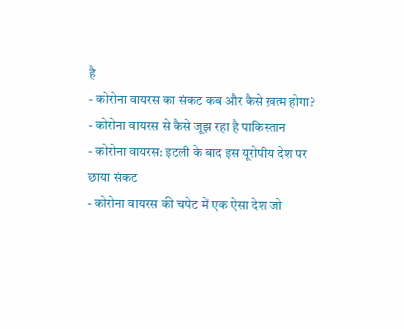है
- कोरोना वायरस का संकट कब और कैसे ख़त्म होगा?
- कोरोना वायरस से कैसे जूझ रहा है पाकिस्तान
- कोरोना वायरस: इटली के बाद इस यूरोपीय देश पर छाया संकट
- कोरोना वायरस की चपेट में एक ऐसा देश जो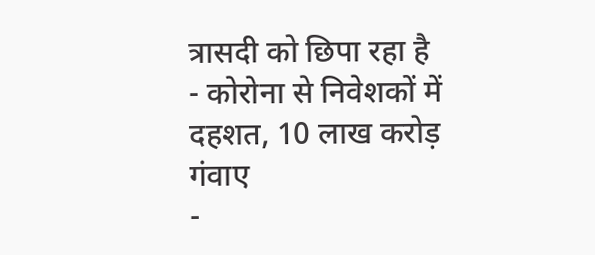त्रासदी को छिपा रहा है
- कोरोना से निवेशकों में दहशत, 10 लाख करोड़ गंवाए
-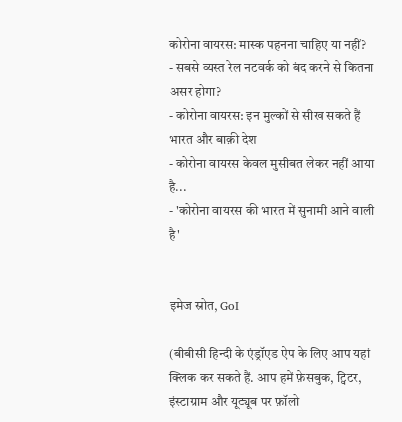कोरोना वायरस: मास्क पहनना चाहिए या नहीं?
- सबसे व्यस्त रेल नटवर्क को बंद करने से कितना असर होगा?
- कोरोना वायरस: इन मुल्कों से सीख सकते हैं भारत और बाक़ी देश
- कोरोना वायरस केवल मुसीबत लेकर नहीं आया है...
- 'कोरोना वायरस की भारत में सुनामी आने वाली है'


इमेज स्रोत, GoI

(बीबीसी हिन्दी के एंड्रॉएड ऐप के लिए आप यहां क्लिक कर सकते हैं. आप हमें फ़ेसबुक, ट्विटर, इंस्टाग्राम और यूट्यूब पर फ़ॉलो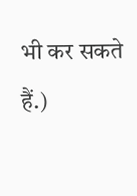भी कर सकते हैं.)